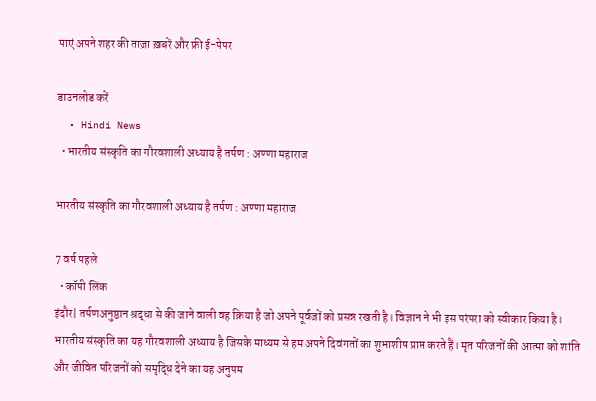पाएं अपने शहर की ताज़ा ख़बरें और फ्री ई-पेपर

डाउनलोड करें
  • Hindi News
  • भारतीय संस्कृति का गौरवशाली अध्याय है तर्पण : अण्णा महाराज

भारतीय संस्कृति का गौरवशाली अध्याय है तर्पण : अण्णा महाराज

7 वर्ष पहले
  • कॉपी लिंक
इंदौर| तर्पणअनुष्ठान श्रद्धा से की जाने वाली वह क्रिया है जो अपने पूर्वजों को प्रसन्न रखती है। विज्ञान ने भी इस परंपरा को स्वीकार किया है। भारतीय संस्कृति का यह गौरवशाली अध्याय है जिसके माध्यम से हम अपने दिवंगतों का शुभाशीष प्राप्त करते हैं। मृत परिजनों की आत्मा को शांति और जीवित परिजनों को समृद्धि देने का यह अनुपम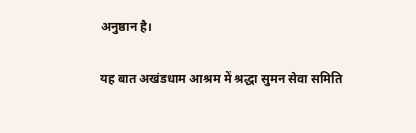अनुष्ठान है।

यह बात अखंडधाम आश्रम में श्रद्धा सुमन सेवा समिति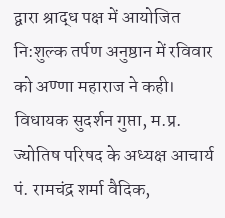द्वारा श्राद्ध पक्ष में आयोजित नि:शुल्क तर्पण अनुष्ठान में रविवार को अण्णा महाराज ने कही। विधायक सुदर्शन गुप्ता, म.प्र. ज्योतिष परिषद के अध्यक्ष आचार्य पं. रामचंद्र शर्मा वैदिक,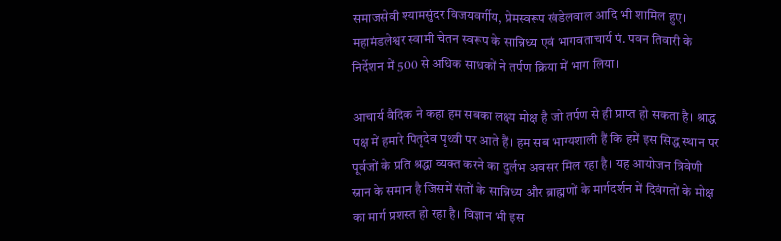समाजसेवी श्यामसुंदर विजयवर्गीय, प्रेमस्वरूप खंडेलवाल आदि भी शामिल हुए। महामंडलेश्वर स्वामी चेतन स्वरूप के सान्निध्य एवं भागवताचार्य पं. पवन तिवारी के निर्देशन में 500 से अधिक साधकों ने तर्पण क्रिया में भाग लिया।

आचार्य वैदिक ने कहा हम सबका लक्ष्य मोक्ष है जो तर्पण से ही प्राप्त हो सकता है। श्राद्ध पक्ष में हमारे पितृदेव पृथ्वी पर आते हैं। हम सब भाग्यशाली हैं कि हमें इस सिद्ध स्थान पर पूर्वजों के प्रति श्रद्धा व्यक्त करने का दुर्लभ अवसर मिल रहा है। यह आयोजन त्रिवेणी स्नान के समान है जिसमें संतों के सान्निध्य और ब्राह्मणों के मार्गदर्शन में दिवंगतों के मोक्ष का मार्ग प्रशस्त हो रहा है। विज्ञान भी इस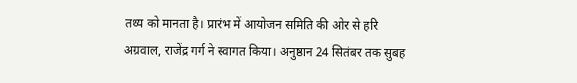तथ्य को मानता है। प्रारंभ में आयोजन समिति की ओर से हरि अग्रवाल, राजेंद्र गर्ग ने स्वागत किया। अनुष्ठान 24 सितंबर तक सुबह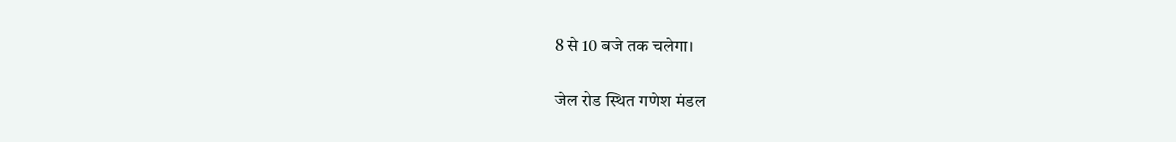8 से 10 बजे तक चलेगा।

जेल रोड स्थित गणेश मंडल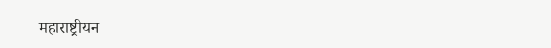महाराष्ट्रीयन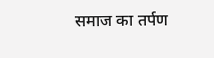समाज का तर्पण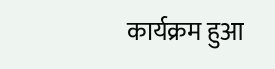कार्यक्रम हुआ